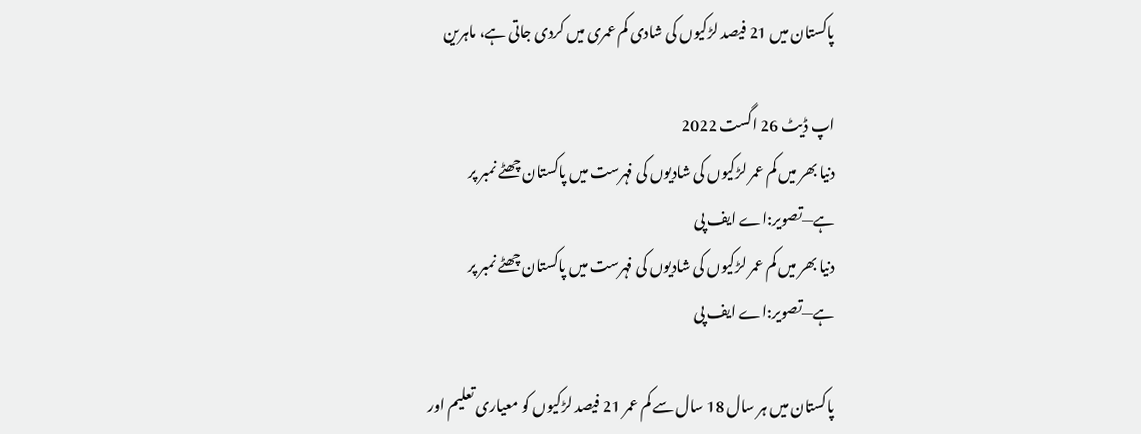پاکستان میں 21 فیصد لڑکیوں کی شادی کم عمری میں کردی جاتی ہے، ماہرین

اپ ڈیٹ 26 اگست 2022
دنیا بھر میں کم عمر لڑکیوں کی شادیوں کی فہرست میں پاکستان چھٹے نمبر پر ہے—تصویر:اے ایف پی
دنیا بھر میں کم عمر لڑکیوں کی شادیوں کی فہرست میں پاکستان چھٹے نمبر پر ہے—تصویر:اے ایف پی

پاکستان میں ہر سال 18 سال سے کم عمر 21 فیصد لڑکیوں کو معیاری تعلیم اور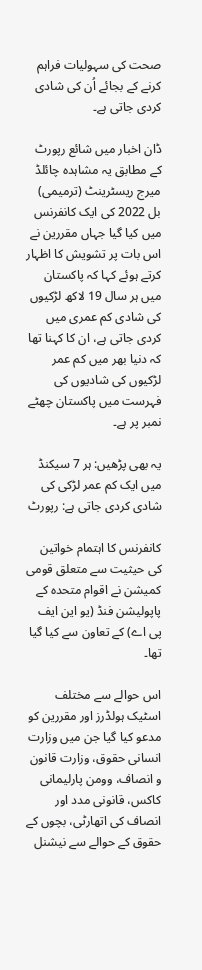صحت کی سہولیات فراہم کرنے کے بجائے اُن کی شادی کردی جاتی ہے۔

ڈان اخبار میں شائع رپورٹ کے مطابق یہ مشاہدہ چائلڈ میرج ریسٹرینٹ (ترمیمی) بل 2022 کی ایک کانفرنس میں کیا گیا جہاں مقررین نے اس بات پر تشویش کا اظہار کرتے ہوئے کہا کہ پاکستان میں ہر سال 19 لاکھ لڑکیوں کی شادی کم عمری میں کردی جاتی ہے، ان کا کہنا تھا کہ دنیا بھر میں کم عمر لڑکیوں کی شادیوں کی فہرست میں پاکستان چھٹے نمبر پر ہے۔

یہ بھی پڑھیں: ہر 7 سیکنڈ میں ایک کم عمر لڑکی کی شادی کردی جاتی ہے: رپورٹ

کانفرنس کا اہتمام خواتین کی حیثیت سے متعلق قومی کمیشن نے اقوام متحدہ کے پاپولیشن فنڈ (یو این ایف پی اے) کے تعاون سے کیا گیا تھا۔

اس حوالے سے مختلف اسٹیک ہولڈرز اور مقررین کو مدعو کیا گیا جن میں وزارت انسانی حقوق، وزارت قانون و انصاف، وومن پارلیمانی کاکس، قانونی مدد اور انصاف کی اتھارٹی، بچوں کے حقوق کے حوالے سے نیشنل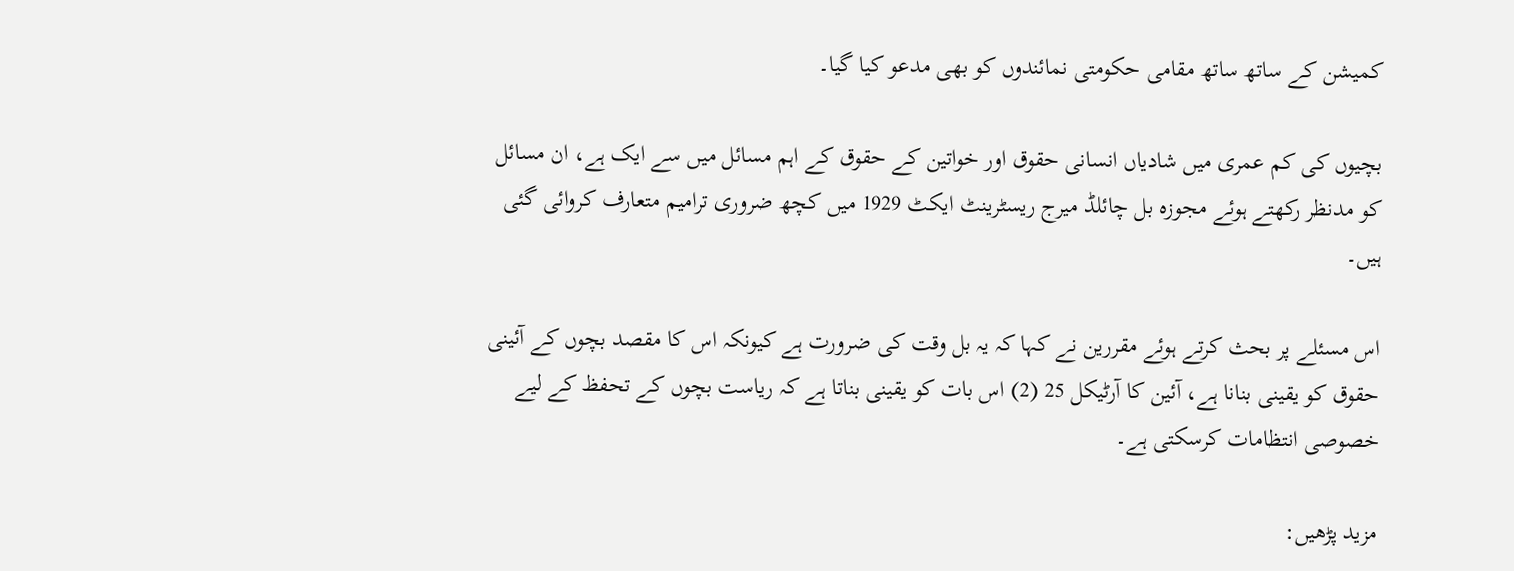کمیشن کے ساتھ ساتھ مقامی حکومتی نمائندوں کو بھی مدعو کیا گیا۔

بچیوں کی کم عمری میں شادیاں انسانی حقوق اور خواتین کے حقوق کے اہم مسائل میں سے ایک ہے، ان مسائل کو مدنظر رکھتے ہوئے مجوزہ بل چائلڈ میرج ریسٹرینٹ ایکٹ 1929 میں کچھ ضروری ترامیم متعارف کروائی گئی ہیں۔

اس مسئلے پر بحث کرتے ہوئے مقررین نے کہا کہ یہ بل وقت کی ضرورت ہے کیونکہ اس کا مقصد بچوں کے آئینی حقوق کو یقینی بنانا ہے، آئین کا آرٹیکل 25 (2) اس بات کو یقینی بناتا ہے کہ ریاست بچوں کے تحفظ کے لیے خصوصی انتظامات کرسکتی ہے۔

مزید پڑھیں: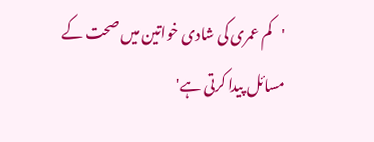'کم عمری کی شادی خواتین میں صحت کے مسائل پیدا کرتی ہے'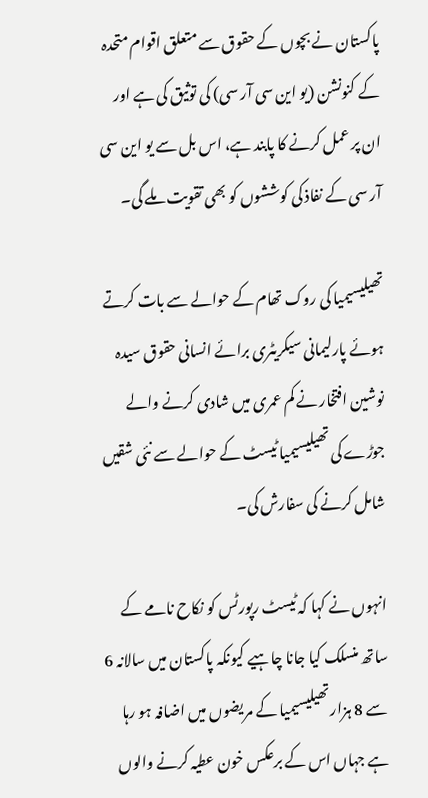پاکستان نے بچوں کے حقوق سے متعلق اقوام متحدہ کے کنونشن (یو این سی آر سی) کی توثیق کی ہے اور ان پر عمل کرنے کا پابند ہے، اس بل سے یو این سی آر سی کے نفاذ کی کوششوں کو بھی تقویت ملے گی۔

تھیلیسیمیا کی روک تھام کے حوالے سے بات کرتے ہوئے پارلیمانی سیکریٹری برائے انسانی حقوق سیدہ نوشین افتخار نے کم عمری میں شادی کرنے والے جوڑے کی تھیلیسیمیا ٹیسٹ کے حوالے سے نئی شقیں شامل کرنے کی سفارش کی۔

انہوں نے کہا کہ ٹیسٹ رپورٹس کو نکاح نامے کے ساتھ منسلک کیا جانا چاہیے کیونکہ پاکستان میں سالانہ 6 سے 8 ہزار تھیلیسیمیا کے مریضوں میں اضافہ ہو رہا ہے جہاں اس کے برعکس خون عطیہ کرنے والوں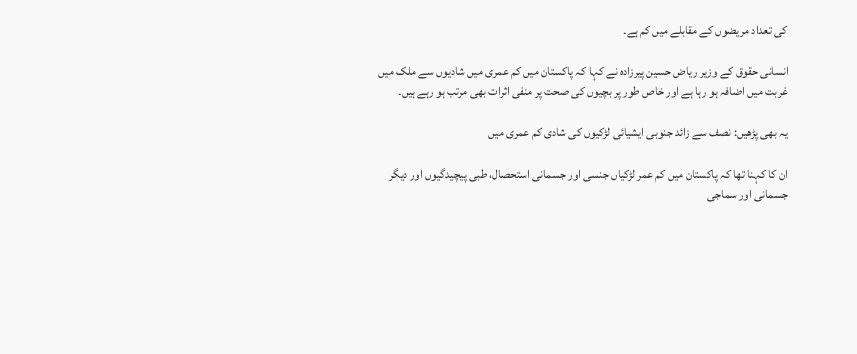کی تعداد مریضوں کے مقابلے میں کم ہے۔

انسانی حقوق کے وزیر ریاض حسین پیرزادہ نے کہا کہ پاکستان میں کم عمری میں شادیوں سے ملک میں غربت میں اضافہ ہو رہا ہے اور خاص طور پر بچیوں کی صحت پر منفی اثرات بھی مرتب ہو رہے ہیں۔

یہ بھی پڑھیں: نصف سے زائد جنوبی ایشیائی لڑکیوں کی شادی کم عمری میں

ان کا کہنا تھا کہ پاکستان میں کم عمر لڑکیاں جنسی اور جسمانی استحصال، طبی پیچیدگیوں اور دیگر جسمانی اور سماجی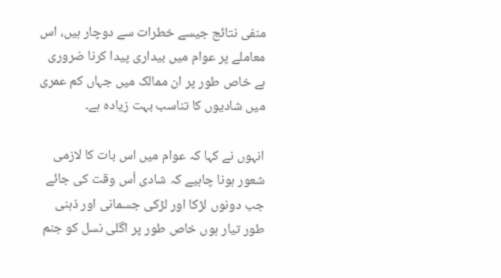منفی نتائج جیسے خطرات سے دوچار ہیں، اس معاملے پر عوام میں بیداری پیدا کرنا ضروری ہے خاص طور پر ان ممالک میں جہاں کم عمری میں شادیوں کا تناسب بہت زیادہ ہے۔

انہوں نے کہا کہ عوام میں اس بات کا لازمی شعور ہونا چاہیے کہ شادی اُس وقت کی جائے جب دونوں لڑکا اور لڑکی جسمانی اور ذہنی طور تیار ہوں خاص طور پر اگلی نسل کو جنم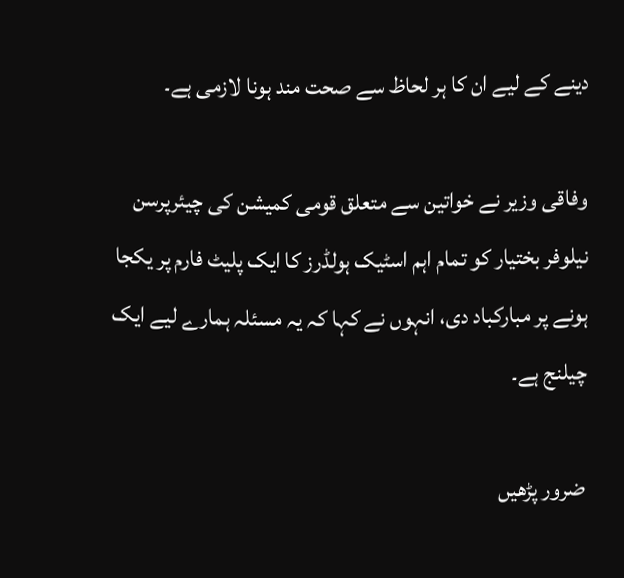دینے کے لیے ان کا ہر لحاظ سے صحت مند ہونا لازمی ہے۔

وفاقی وزیر نے خواتین سے متعلق قومی کمیشن کی چیئرپرسن نیلوفر بختیار کو تمام اہم اسٹیک ہولڈرز کا ایک پلیٹ فارم پر یکجا ہونے پر مبارکباد دی، انہوں نے کہا کہ یہ مسئلہ ہمارے لیے ایک چیلنج ہے۔

ضرور پڑھیں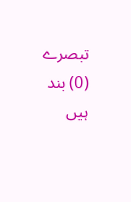تبصرے (0) بند ہیں